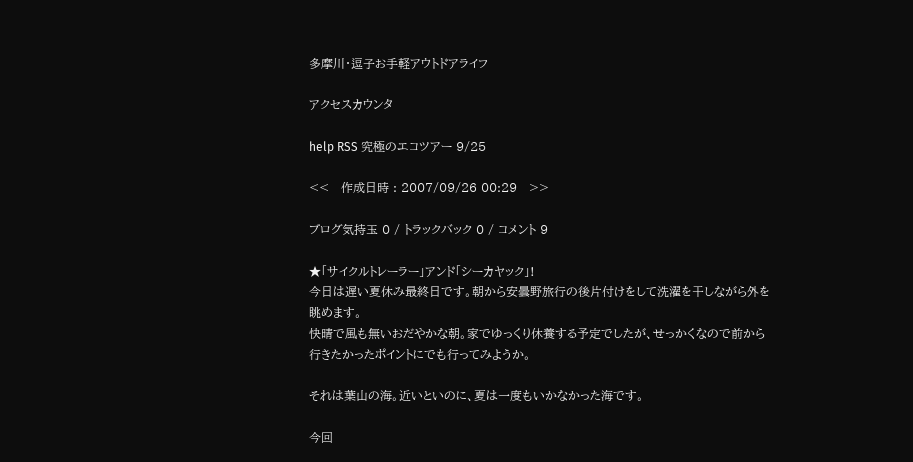多摩川・逗子お手軽アウトドアライフ

アクセスカウンタ

help RSS 究極のエコツアー 9/25

<<   作成日時 : 2007/09/26 00:29   >>

ブログ気持玉 0 / トラックバック 0 / コメント 9

★「サイクルトレーラー」アンド「シーカヤック」!
今日は遅い夏休み最終日です。朝から安曇野旅行の後片付けをして洗濯を干しながら外を眺めます。
快晴で風も無いおだやかな朝。家でゆっくり休養する予定でしたが、せっかくなので前から行きたかったポイントにでも行ってみようか。

それは葉山の海。近いといのに、夏は一度もいかなかった海です。

今回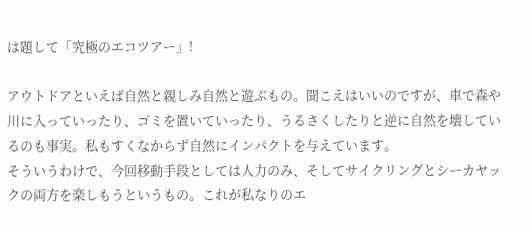は題して「究極のエコツアー」!

アウトドアといえば自然と親しみ自然と遊ぶもの。聞こえはいいのですが、車で森や川に入っていったり、ゴミを置いていったり、うるさくしたりと逆に自然を壊しているのも事実。私もすくなからず自然にインパクトを与えています。
そういうわけで、今回移動手段としては人力のみ、そしてサイクリングとシーカヤックの両方を楽しもうというもの。これが私なりのエ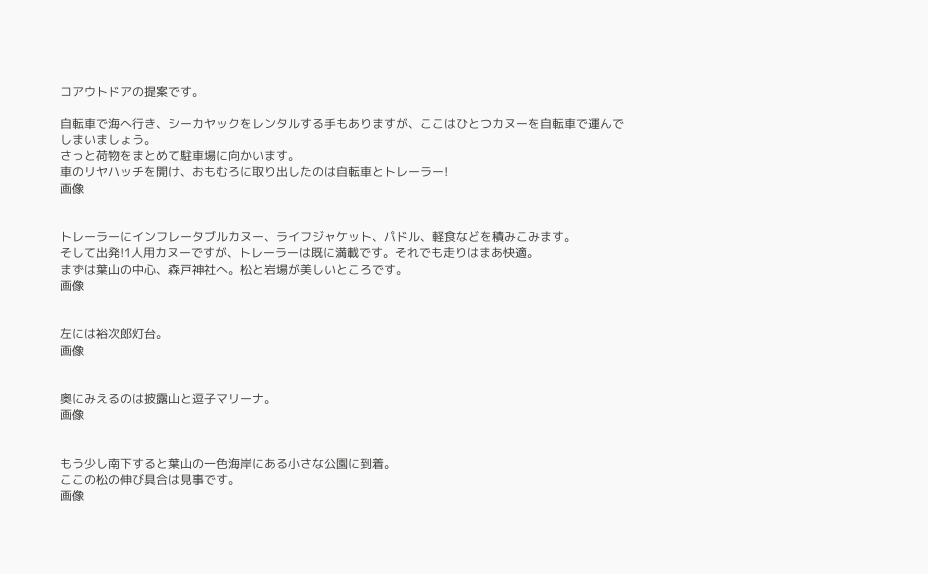コアウトドアの提案です。

自転車で海へ行き、シーカヤックをレンタルする手もありますが、ここはひとつカヌーを自転車で運んでしまいましょう。
さっと荷物をまとめて駐車場に向かいます。
車のリヤハッチを開け、おもむろに取り出したのは自転車とトレーラー!
画像


トレーラーにインフレータブルカヌー、ライフジャケット、パドル、軽食などを積みこみます。
そして出発!1人用カヌーですが、トレーラーは既に満載です。それでも走りはまあ快適。
まずは葉山の中心、森戸神社へ。松と岩場が美しいところです。
画像


左には裕次郎灯台。
画像


奥にみえるのは披露山と逗子マリーナ。
画像


もう少し南下すると葉山の一色海岸にある小さな公園に到着。
ここの松の伸び具合は見事です。
画像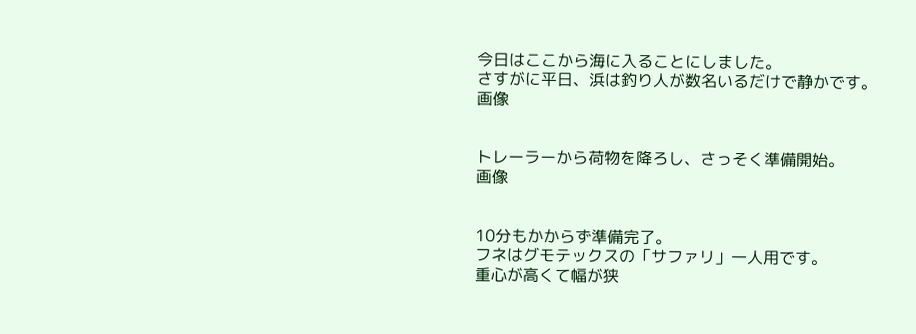今日はここから海に入ることにしました。
さすがに平日、浜は釣り人が数名いるだけで静かです。
画像


トレーラーから荷物を降ろし、さっそく準備開始。
画像


10分もかからず準備完了。
フネはグモテックスの「サファリ」一人用です。
重心が高くて幅が狭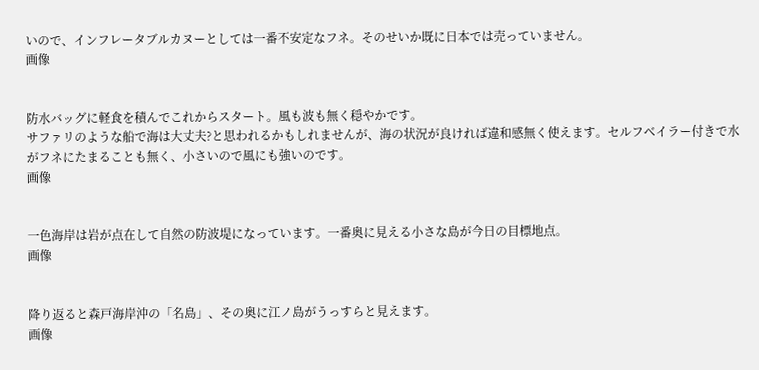いので、インフレータブルカヌーとしては一番不安定なフネ。そのせいか既に日本では売っていません。
画像


防水バッグに軽食を積んでこれからスタート。風も波も無く穏やかです。
サファリのような船で海は大丈夫?と思われるかもしれませんが、海の状況が良ければ違和感無く使えます。セルフベイラー付きで水がフネにたまることも無く、小さいので風にも強いのです。
画像


一色海岸は岩が点在して自然の防波堤になっています。一番奥に見える小さな島が今日の目標地点。
画像


降り返ると森戸海岸沖の「名島」、その奥に江ノ島がうっすらと見えます。
画像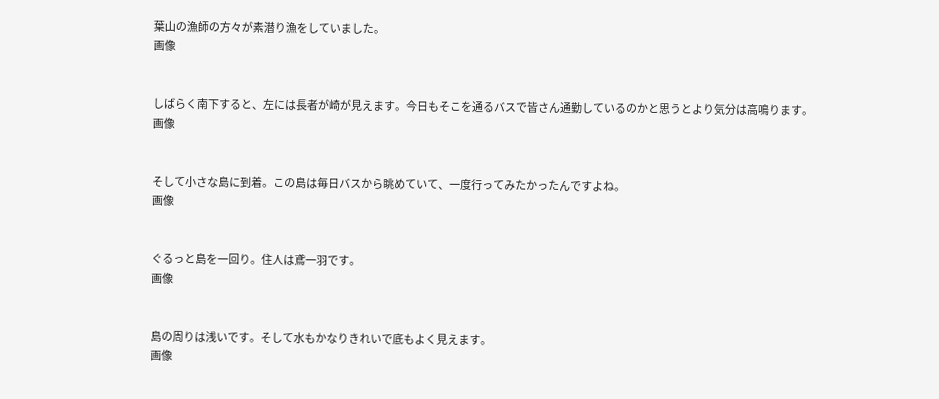葉山の漁師の方々が素潜り漁をしていました。
画像


しばらく南下すると、左には長者が崎が見えます。今日もそこを通るバスで皆さん通勤しているのかと思うとより気分は高鳴ります。
画像


そして小さな島に到着。この島は毎日バスから眺めていて、一度行ってみたかったんですよね。
画像


ぐるっと島を一回り。住人は鳶一羽です。
画像


島の周りは浅いです。そして水もかなりきれいで底もよく見えます。
画像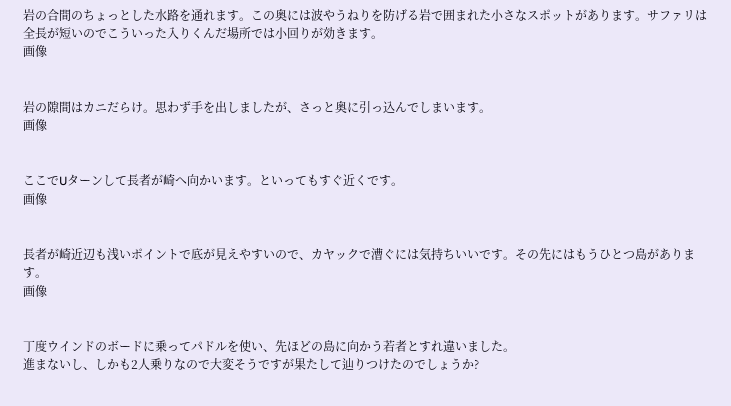岩の合間のちょっとした水路を通れます。この奥には波やうねりを防げる岩で囲まれた小さなスポットがあります。サファリは全長が短いのでこういった入りくんだ場所では小回りが効きます。
画像


岩の隙間はカニだらけ。思わず手を出しましたが、さっと奥に引っ込んでしまいます。
画像


ここでUターンして長者が崎へ向かいます。といってもすぐ近くです。
画像


長者が崎近辺も浅いポイントで底が見えやすいので、カヤックで漕ぐには気持ちいいです。その先にはもうひとつ島があります。
画像


丁度ウインドのボードに乗ってパドルを使い、先ほどの島に向かう若者とすれ違いました。
進まないし、しかも2人乗りなので大変そうですが果たして辿りつけたのでしょうか?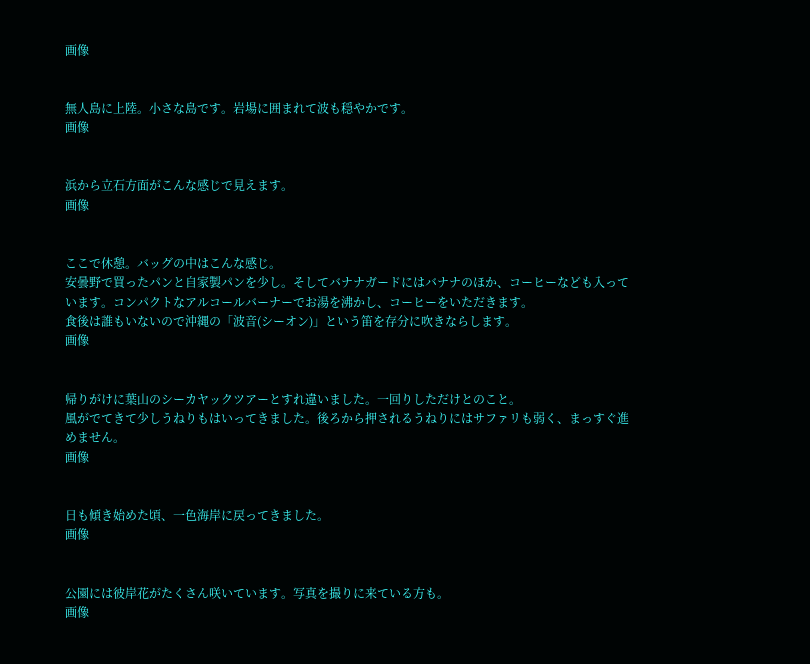画像


無人島に上陸。小さな島です。岩場に囲まれて波も穏やかです。
画像


浜から立石方面がこんな感じで見えます。
画像


ここで休憩。バッグの中はこんな感じ。
安曇野で買ったパンと自家製パンを少し。そしてバナナガードにはバナナのほか、コーヒーなども入っています。コンパクトなアルコールバーナーでお湯を沸かし、コーヒーをいただきます。
食後は誰もいないので沖縄の「波音(シーオン)」という笛を存分に吹きならします。
画像


帰りがけに葉山のシーカヤックツアーとすれ違いました。一回りしただけとのこと。
風がでてきて少しうねりもはいってきました。後ろから押されるうねりにはサファリも弱く、まっすぐ進めません。
画像


日も傾き始めた頃、一色海岸に戻ってきました。
画像


公園には彼岸花がたくさん咲いています。写真を撮りに来ている方も。
画像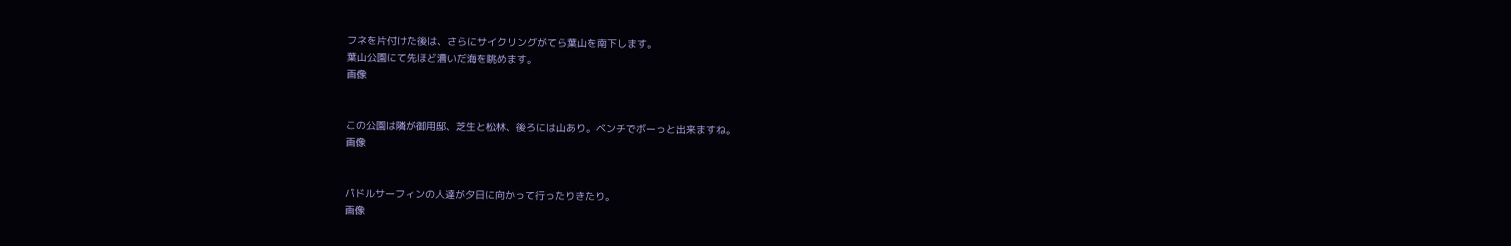フネを片付けた後は、さらにサイクリングがてら葉山を南下します。
葉山公園にて先ほど漕いだ海を眺めます。
画像


この公園は隣が御用邸、芝生と松林、後ろには山あり。ベンチでボーっと出来ますね。
画像


パドルサーフィンの人達が夕日に向かって行ったりきたり。
画像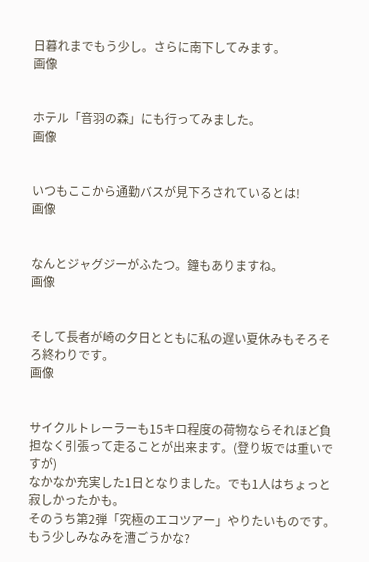日暮れまでもう少し。さらに南下してみます。
画像


ホテル「音羽の森」にも行ってみました。
画像


いつもここから通勤バスが見下ろされているとは!
画像


なんとジャグジーがふたつ。鐘もありますね。
画像


そして長者が崎の夕日とともに私の遅い夏休みもそろそろ終わりです。
画像


サイクルトレーラーも15キロ程度の荷物ならそれほど負担なく引張って走ることが出来ます。(登り坂では重いですが)
なかなか充実した1日となりました。でも1人はちょっと寂しかったかも。
そのうち第2弾「究極のエコツアー」やりたいものです。もう少しみなみを漕ごうかな?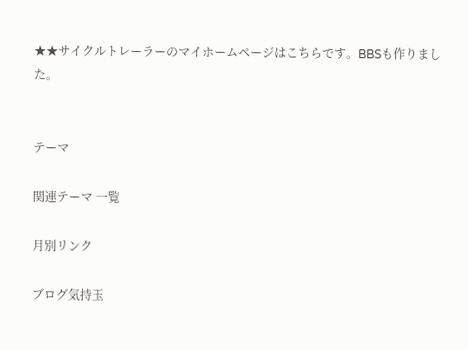★★サイクルトレーラーのマイホームページはこちらです。BBSも作りました。


テーマ

関連テーマ 一覧

月別リンク

ブログ気持玉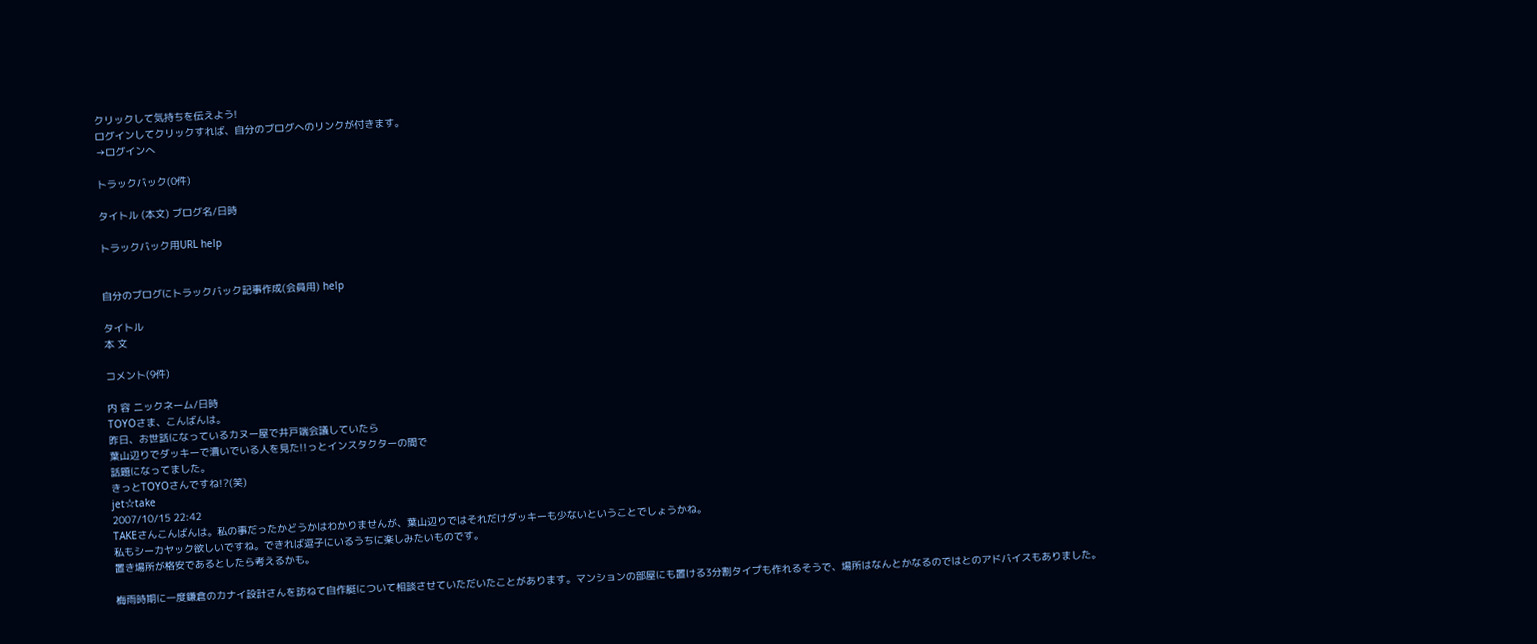クリックして気持ちを伝えよう!
ログインしてクリックすれば、自分のブログへのリンクが付きます。
→ログインへ

トラックバック(0件)

タイトル (本文) ブログ名/日時

トラックバック用URL help


自分のブログにトラックバック記事作成(会員用) help

タイトル
本 文

コメント(9件)

内 容 ニックネーム/日時
TOYOさま、こんばんは。
昨日、お世話になっているカヌー屋で井戸端会議していたら
葉山辺りでダッキーで漕いでいる人を見た!!っとインスタクターの間で
話題になってました。
きっとTOYOさんですね!?(笑)
jet☆take
2007/10/15 22:42
TAKEさんこんばんは。私の事だったかどうかはわかりませんが、葉山辺りではそれだけダッキーも少ないということでしょうかね。
私もシーカヤック欲しいですね。できれば逗子にいるうちに楽しみたいものです。
置き場所が格安であるとしたら考えるかも。

梅雨時期に一度鎌倉のカナイ設計さんを訪ねて自作艇について相談させていただいたことがあります。マンションの部屋にも置ける3分割タイプも作れるそうで、場所はなんとかなるのではとのアドバイスもありました。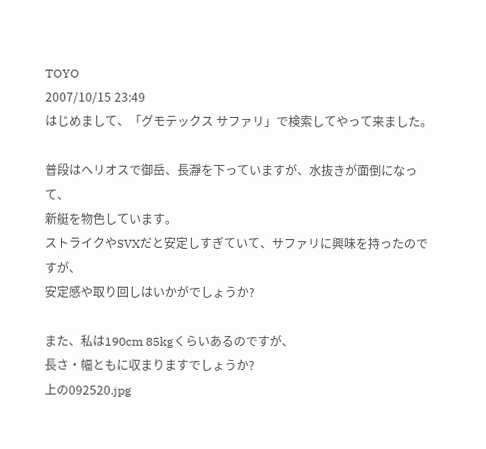TOYO
2007/10/15 23:49
はじめまして、「グモテックス サファリ」で検索してやって来ました。

普段はヘリオスで御岳、長瀞を下っていますが、水抜きが面倒になって、
新艇を物色しています。
ストライクやSVXだと安定しすぎていて、サファリに興味を持ったのですが、
安定感や取り回しはいかがでしょうか?

また、私は190cm 85kgくらいあるのですが、
長さ・幅ともに収まりますでしょうか?
上の092520.jpg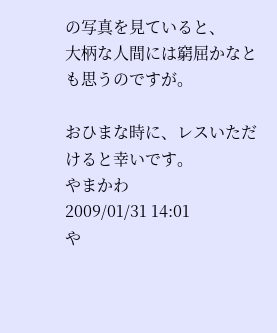の写真を見ていると、
大柄な人間には窮屈かなとも思うのですが。

おひまな時に、レスいただけると幸いです。
やまかわ
2009/01/31 14:01
や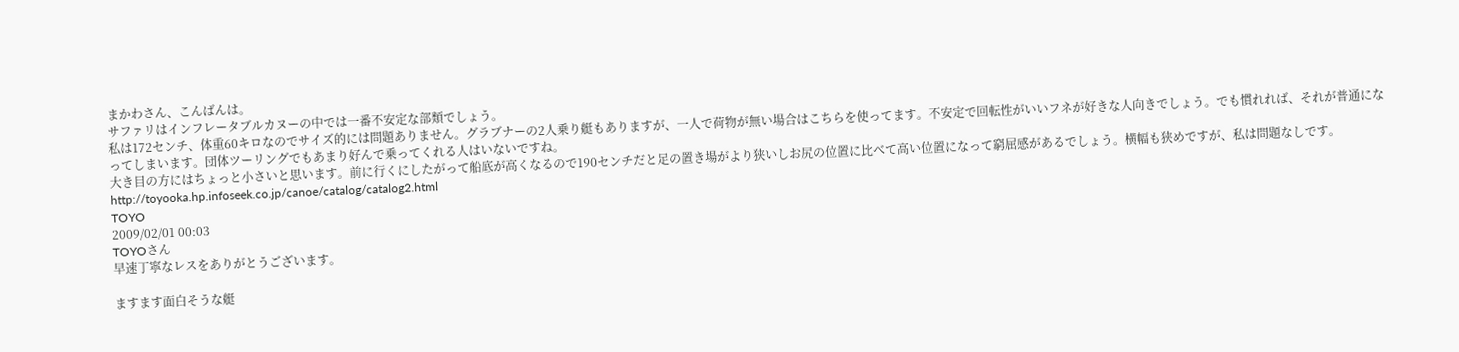まかわさん、こんばんは。
サファリはインフレータブルカヌーの中では一番不安定な部類でしょう。
私は172センチ、体重60キロなのでサイズ的には問題ありません。グラブナーの2人乗り艇もありますが、一人で荷物が無い場合はこちらを使ってます。不安定で回転性がいいフネが好きな人向きでしょう。でも慣れれば、それが普通になってしまいます。団体ツーリングでもあまり好んで乗ってくれる人はいないですね。
大き目の方にはちょっと小さいと思います。前に行くにしたがって船底が高くなるので190センチだと足の置き場がより狭いしお尻の位置に比べて高い位置になって窮屈感があるでしょう。横幅も狭めですが、私は問題なしです。
http://toyooka.hp.infoseek.co.jp/canoe/catalog/catalog2.html
TOYO
2009/02/01 00:03
TOYOさん
早速丁寧なレスをありがとうございます。

ますます面白そうな艇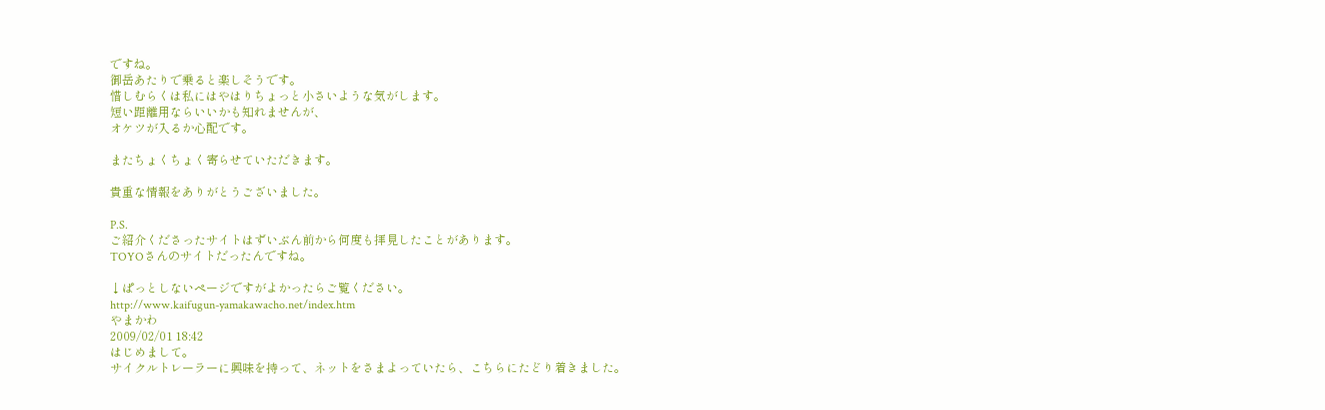ですね。
御岳あたりで乗ると楽しそうです。
惜しむらくは私にはやはりちょっと小さいような気がします。
短い距離用ならいいかも知れませんが、
オケツが入るか心配です。

またちょくちょく寄らせていただきます。

貴重な情報をありがとうございました。

P.S.
ご紹介くださったサイトはずいぶん前から何度も拝見したことがあります。
TOYOさんのサイトだったんですね。

↓ぱっとしないページですがよかったらご覧ください。
http://www.kaifugun-yamakawacho.net/index.htm
やまかわ
2009/02/01 18:42
はじめまして。
サイクルトレーラーに興味を持って、ネットをさまよっていたら、こちらにたどり着きました。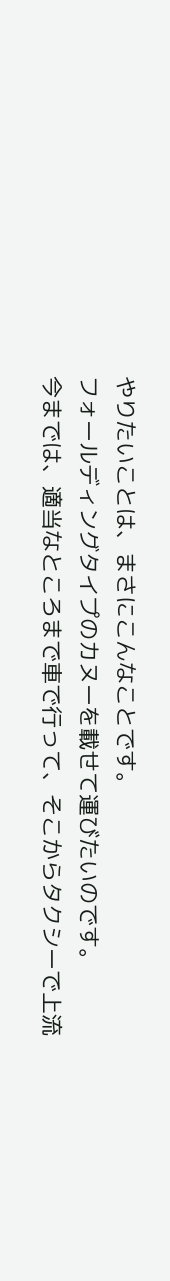やりたいことは、まさにこんなことです。
フォールディングタイプのカヌーを載せて運びたいのです。
今までは、適当なところまで車で行って、そこからタクシーで上流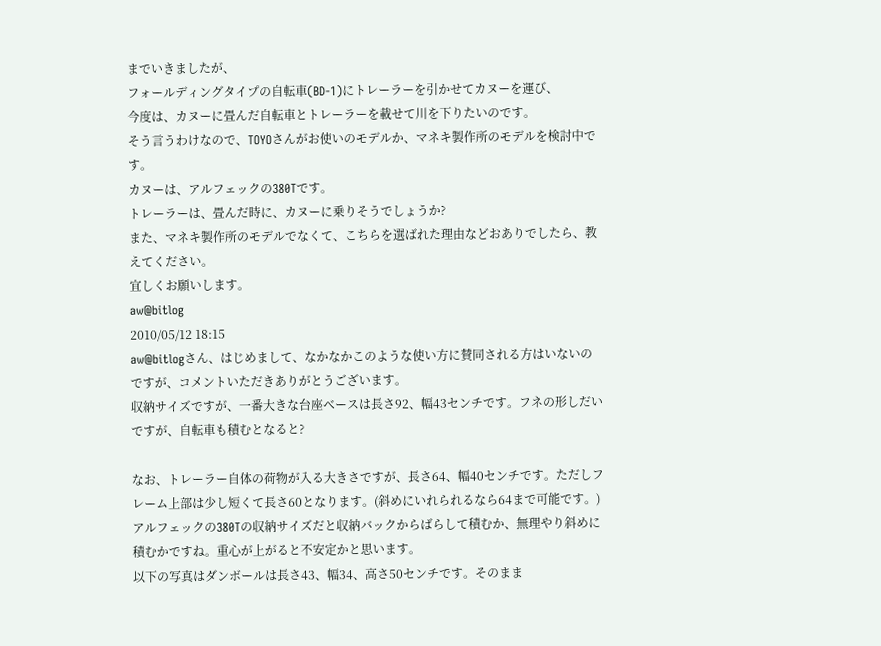までいきましたが、
フォールディングタイプの自転車(BD-1)にトレーラーを引かせてカヌーを運び、
今度は、カヌーに畳んだ自転車とトレーラーを載せて川を下りたいのです。
そう言うわけなので、TOYOさんがお使いのモデルか、マネキ製作所のモデルを検討中です。
カヌーは、アルフェックの380Tです。
トレーラーは、畳んだ時に、カヌーに乗りそうでしょうか?
また、マネキ製作所のモデルでなくて、こちらを選ばれた理由などおありでしたら、教えてください。
宜しくお願いします。
aw@bitlog
2010/05/12 18:15
aw@bitlogさん、はじめまして、なかなかこのような使い方に賛同される方はいないのですが、コメントいただきありがとうございます。
収納サイズですが、一番大きな台座ベースは長さ92、幅43センチです。フネの形しだいですが、自転車も積むとなると?

なお、トレーラー自体の荷物が入る大きさですが、長さ64、幅40センチです。ただしフレーム上部は少し短くて長さ60となります。(斜めにいれられるなら64まで可能です。)
アルフェックの380Tの収納サイズだと収納バックからばらして積むか、無理やり斜めに積むかですね。重心が上がると不安定かと思います。
以下の写真はダンボールは長さ43、幅34、高さ50センチです。そのまま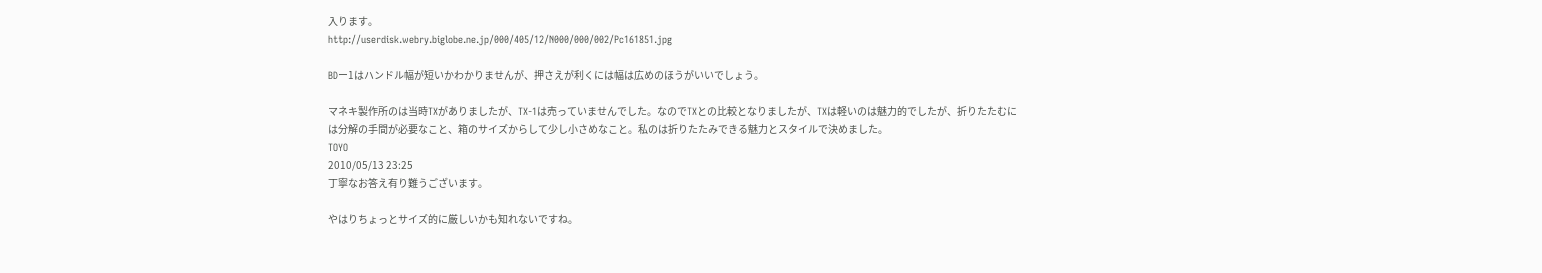入ります。
http://userdisk.webry.biglobe.ne.jp/000/405/12/N000/000/002/Pc161851.jpg

BDー1はハンドル幅が短いかわかりませんが、押さえが利くには幅は広めのほうがいいでしょう。

マネキ製作所のは当時TXがありましたが、TX-1は売っていませんでした。なのでTXとの比較となりましたが、TXは軽いのは魅力的でしたが、折りたたむには分解の手間が必要なこと、箱のサイズからして少し小さめなこと。私のは折りたたみできる魅力とスタイルで決めました。
TOYO
2010/05/13 23:25
丁寧なお答え有り難うございます。

やはりちょっとサイズ的に厳しいかも知れないですね。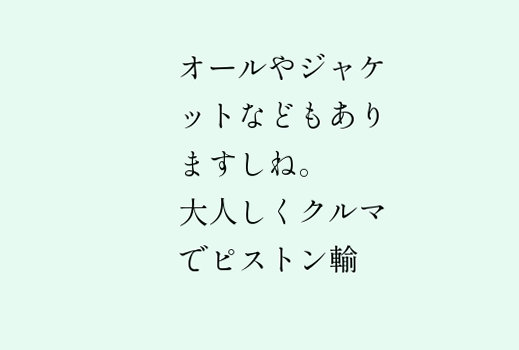オールやジャケットなどもありますしね。
大人しくクルマでピストン輸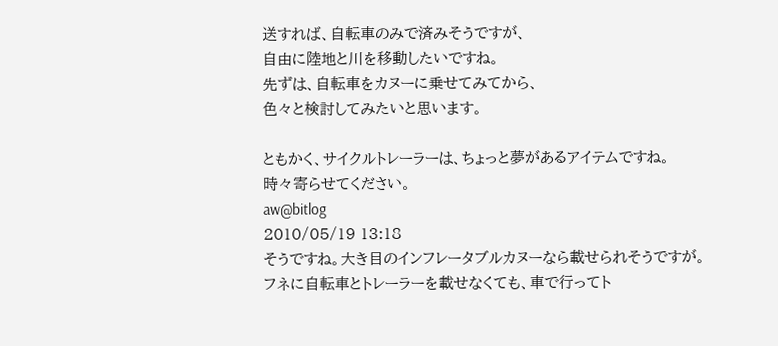送すれば、自転車のみで済みそうですが、
自由に陸地と川を移動したいですね。
先ずは、自転車をカヌーに乗せてみてから、
色々と検討してみたいと思います。

ともかく、サイクルトレーラーは、ちょっと夢があるアイテムですね。
時々寄らせてください。
aw@bitlog
2010/05/19 13:18
そうですね。大き目のインフレータブルカヌーなら載せられそうですが。
フネに自転車とトレーラーを載せなくても、車で行ってト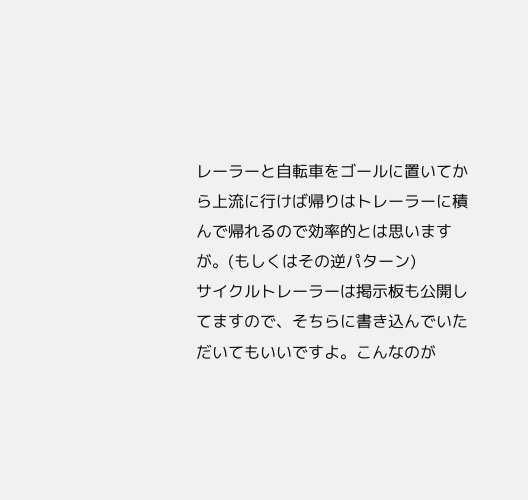レーラーと自転車をゴールに置いてから上流に行けば帰りはトレーラーに積んで帰れるので効率的とは思いますが。(もしくはその逆パターン)
サイクルトレーラーは掲示板も公開してますので、そちらに書き込んでいただいてもいいですよ。こんなのが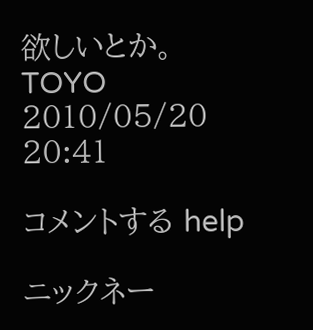欲しいとか。
TOYO
2010/05/20 20:41

コメントする help

ニックネー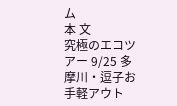ム
本 文
究極のエコツアー 9/25 多摩川・逗子お手軽アウト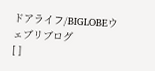ドアライフ/BIGLOBEウェブリブログ
[ ]